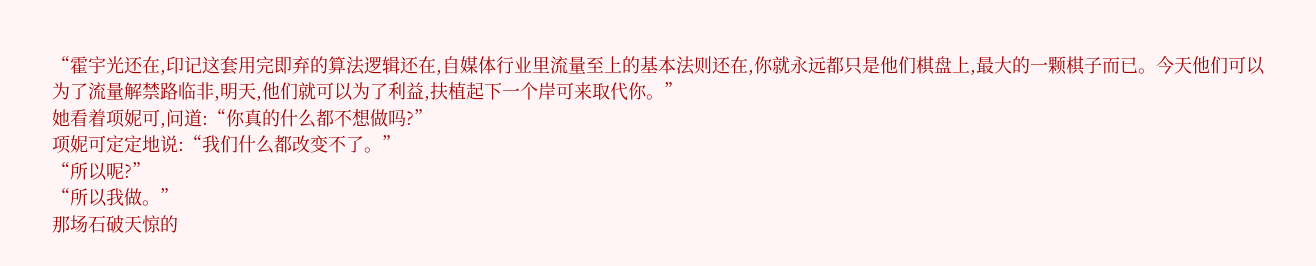“霍宇光还在,印记这套用完即弃的算法逻辑还在,自媒体行业里流量至上的基本法则还在,你就永远都只是他们棋盘上,最大的一颗棋子而已。今天他们可以为了流量解禁路临非,明天,他们就可以为了利益,扶植起下一个岸可来取代你。”
她看着项妮可,问道:“你真的什么都不想做吗?”
项妮可定定地说:“我们什么都改变不了。”
“所以呢?”
“所以我做。”
那场石破天惊的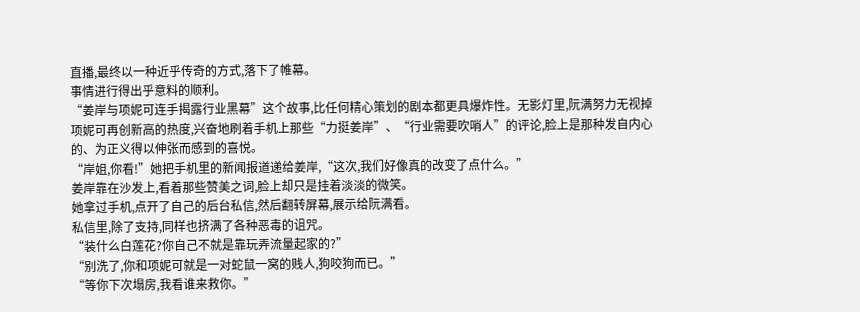直播,最终以一种近乎传奇的方式,落下了帷幕。
事情进行得出乎意料的顺利。
“姜岸与项妮可连手揭露行业黑幕”这个故事,比任何精心策划的剧本都更具爆炸性。无影灯里,阮满努力无视掉项妮可再创新高的热度,兴奋地刷着手机上那些“力挺姜岸”、“行业需要吹哨人”的评论,脸上是那种发自内心的、为正义得以伸张而感到的喜悦。
“岸姐,你看!”她把手机里的新闻报道递给姜岸,“这次,我们好像真的改变了点什么。”
姜岸靠在沙发上,看着那些赞美之词,脸上却只是挂着淡淡的微笑。
她拿过手机,点开了自己的后台私信,然后翻转屏幕,展示给阮满看。
私信里,除了支持,同样也挤满了各种恶毒的诅咒。
“装什么白莲花?你自己不就是靠玩弄流量起家的?”
“别洗了,你和项妮可就是一对蛇鼠一窝的贱人,狗咬狗而已。”
“等你下次塌房,我看谁来救你。”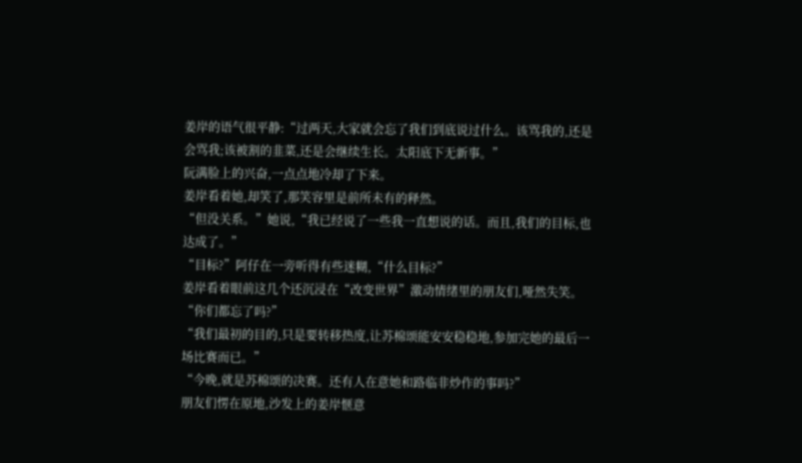姜岸的语气很平静:“过两天,大家就会忘了我们到底说过什么。该骂我的,还是会骂我;该被割的韭菜,还是会继续生长。太阳底下无新事。”
阮满脸上的兴奋,一点点地冷却了下来。
姜岸看着她,却笑了,那笑容里是前所未有的释然。
“但没关系。”她说,“我已经说了一些我一直想说的话。而且,我们的目标,也达成了。”
“目标?”阿仔在一旁听得有些迷糊,“什么目标?”
姜岸看着眼前这几个还沉浸在“改变世界”激动情绪里的朋友们,哑然失笑。
“你们都忘了吗?”
“我们最初的目的,只是要转移热度,让苏棉颂能安安稳稳地,参加完她的最后一场比赛而已。”
“今晚,就是苏棉颂的决赛。还有人在意她和路临非炒作的事吗?”
朋友们愣在原地,沙发上的姜岸惬意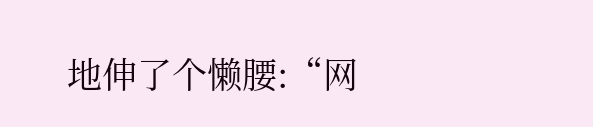地伸了个懒腰:“网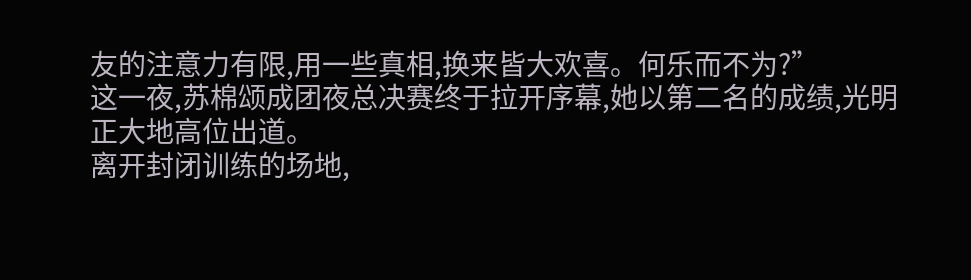友的注意力有限,用一些真相,换来皆大欢喜。何乐而不为?”
这一夜,苏棉颂成团夜总决赛终于拉开序幕,她以第二名的成绩,光明正大地高位出道。
离开封闭训练的场地,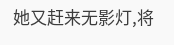她又赶来无影灯,将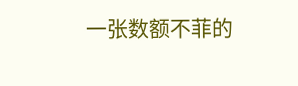一张数额不菲的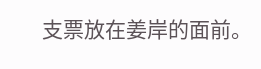支票放在姜岸的面前。